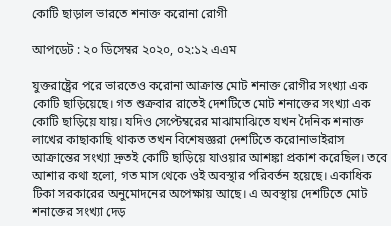কোটি ছাড়াল ভারতে শনাক্ত করোনা রোগী

আপডেট : ২০ ডিসেম্বর ২০২০, ০২:১২ এএম

যুক্তরাষ্ট্রের পরে ভারতেও করোনা আক্রান্ত মোট শনাক্ত রোগীর সংখ্যা এক কোটি ছাড়িয়েছে। গত শুক্রবার রাতেই দেশটিতে মোট শনাক্তের সংখ্যা এক কোটি ছাড়িয়ে যায়। যদিও সেপ্টেম্বরের মাঝামাঝিতে যখন দৈনিক শনাক্ত লাখের কাছাকাছি থাকত তখন বিশেষজ্ঞরা দেশটিতে করোনাভাইরাস আক্রান্তের সংখ্যা দ্রুতই কোটি ছাড়িয়ে যাওয়ার আশঙ্কা প্রকাশ করেছিল। তবে আশার কথা হলো, গত মাস থেকে ওই অবস্থার পরিবর্তন হয়েছে। একাধিক টিকা সরকারের অনুমোদনের অপেক্ষায় আছে। এ অবস্থায় দেশটিতে মোট শনাক্তের সংখ্যা দেড়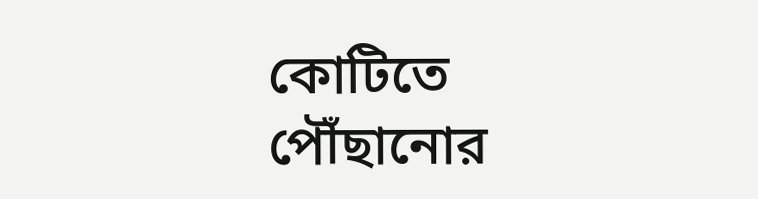কোটিতে পৌঁছানোর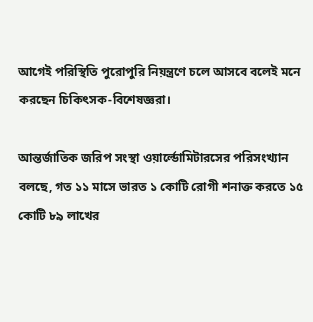আগেই পরিস্থিতি পুরোপুরি নিয়ন্ত্রণে চলে আসবে বলেই মনে করছেন চিকিৎসক-বিশেষজ্ঞরা।

আন্তর্জাতিক জরিপ সংস্থা ওয়ার্ল্ডোমিটারসের পরিসংখ্যান বলছে, গত ১১ মাসে ভারত ১ কোটি রোগী শনাক্ত করতে ১৫ কোটি ৮৯ লাখের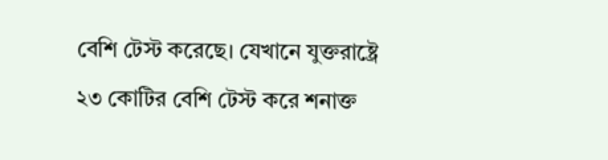বেশি টেস্ট করেছে। যেখানে যুক্তরাষ্ট্রে ২৩ কোটির বেশি টেস্ট করে শনাক্ত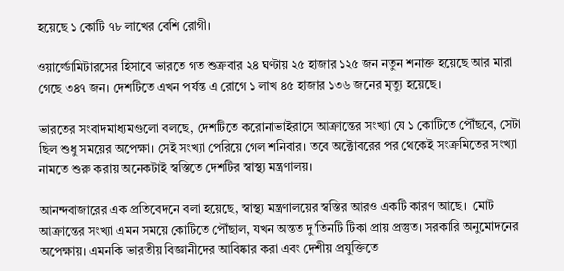হয়েছে ১ কোটি ৭৮ লাখের বেশি রোগী।

ওয়ার্ল্ডোমিটারসের হিসাবে ভারতে গত শুক্রবার ২৪ ঘণ্টায় ২৫ হাজার ১২৫ জন নতুন শনাক্ত হয়েছে আর মারা গেছে ৩৪৭ জন। দেশটিতে এখন পর্যন্ত এ রোগে ১ লাখ ৪৫ হাজার ১৩৬ জনের মৃত্যু হয়েছে।

ভারতের সংবাদমাধ্যমগুলো বলছে, দেশটিতে করোনাভাইরাসে আক্রান্তের সংখ্যা যে ১ কোটিতে পৌঁছবে, সেটা ছিল শুধু সময়ের অপেক্ষা। সেই সংখ্যা পেরিয়ে গেল শনিবার। তবে অক্টোবরের পর থেকেই সংক্রমিতের সংখ্যা নামতে শুরু করায় অনেকটাই স্বস্তিতে দেশটির স্বাস্থ্য মন্ত্রণালয়।

আনন্দবাজারের এক প্রতিবেদনে বলা হয়েছে, স্বাস্থ্য মন্ত্রণালয়ের স্বস্তির আরও একটি কারণ আছে।  মোট আক্রান্তের সংখ্যা এমন সময়ে কোটিতে পৌঁছাল, যখন অন্তত দু’তিনটি টিকা প্রায় প্রস্তুত। সরকারি অনুমোদনের অপেক্ষায়। এমনকি ভারতীয় বিজ্ঞানীদের আবিষ্কার করা এবং দেশীয় প্রযুক্তিতে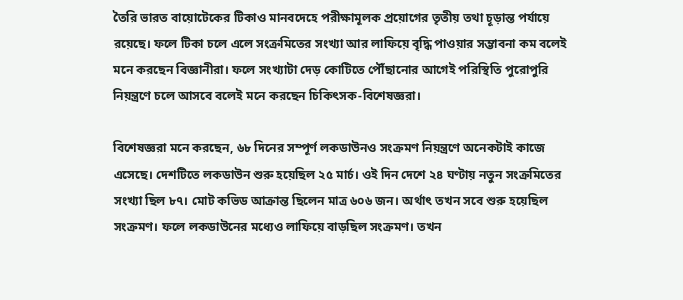তৈরি ভারত বায়োটেকের টিকাও মানবদেহে পরীক্ষামূলক প্রয়োগের তৃতীয় তথা চূড়ান্ত পর্যায়ে রয়েছে। ফলে টিকা চলে এলে সংক্রমিতের সংখ্যা আর লাফিয়ে বৃদ্ধি পাওয়ার সম্ভাবনা কম বলেই মনে করছেন বিজ্ঞানীরা। ফলে সংখ্যাটা দেড় কোটিতে পৌঁছানোর আগেই পরিস্থিতি পুরোপুরি নিয়ন্ত্রণে চলে আসবে বলেই মনে করছেন চিকিৎসক-বিশেষজ্ঞরা।

বিশেষজ্ঞরা মনে করছেন, ৬৮ দিনের সম্পূর্ণ লকডাউনও সংক্রমণ নিয়ন্ত্রণে অনেকটাই কাজে এসেছে। দেশটিতে লকডাউন শুরু হয়েছিল ২৫ মার্চ। ওই দিন দেশে ২৪ ঘণ্টায় নতুন সংক্রমিতের সংখ্যা ছিল ৮৭। মোট কভিড আক্রান্ত ছিলেন মাত্র ৬০৬ জন। অর্থাৎ তখন সবে শুরু হয়েছিল সংক্রমণ। ফলে লকডাউনের মধ্যেও লাফিয়ে বাড়ছিল সংক্রমণ। তখন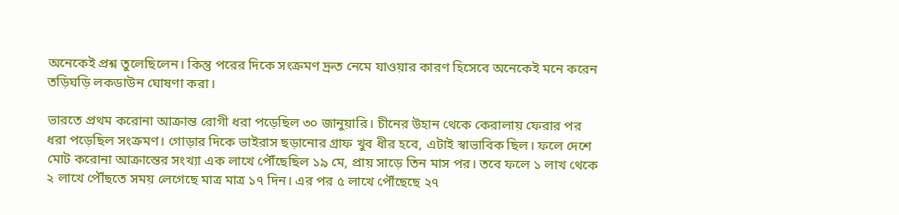অনেকেই প্রশ্ন তুলেছিলেন। কিন্তু পরের দিকে সংক্রমণ দ্রুত নেমে যাওয়ার কারণ হিসেবে অনেকেই মনে করেন তড়িঘড়ি লকডাউন ঘোষণা করা।

ভারতে প্রথম করোনা আক্রান্ত রোগী ধরা পড়েছিল ৩০ জানুয়ারি। চীনের উহান থেকে কেরালায় ফেরার পর ধরা পড়েছিল সংক্রমণ। গোড়ার দিকে ভাইরাস ছড়ানোর গ্রাফ খুব ধীর হবে, এটাই স্বাভাবিক ছিল। ফলে দেশে মোট করোনা আক্রান্তের সংখ্যা এক লাখে পৌঁছেছিল ১৯ মে, প্রায় সাড়ে তিন মাস পর। তবে ফলে ১ লাখ থেকে ২ লাখে পৌঁছতে সময় লেগেছে মাত্র মাত্র ১৭ দিন। এর পর ৫ লাখে পৌঁছেছে ২৭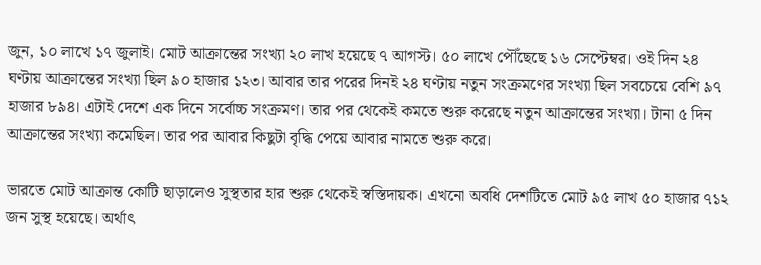জুন, ১০ লাখে ১৭ জুলাই। মোট আক্রান্তের সংখ্যা ২০ লাখ হয়েছে ৭ আগস্ট। ৫০ লাখে পৌঁছেছে ১৬ সেপ্টেম্বর। ওই দিন ২৪ ঘণ্টায় আক্রান্তের সংখ্যা ছিল ৯০ হাজার ১২৩। আবার তার পরের দিনই ২৪ ঘণ্টায় নতুন সংক্রমণের সংখ্যা ছিল সবচেয়ে বেশি ৯৭ হাজার ৮৯৪। এটাই দেশে এক দিনে সর্বোচ্চ সংক্রমণ। তার পর থেকেই কমতে শুরু করেছে নতুন আক্রান্তের সংখ্যা। টানা ৫ দিন আক্রান্তের সংখ্যা কমেছিল। তার পর আবার কিছুটা বৃদ্ধি পেয়ে আবার নামতে শুরু করে।

ভারতে মোট আক্রান্ত কোটি ছাড়ালেও সুস্থতার হার শুরু থেকেই স্বস্তিদায়ক। এখনো অবধি দেশটিতে মোট ৯৫ লাখ ৫০ হাজার ৭১২ জন সুস্থ হয়েছে। অর্থাৎ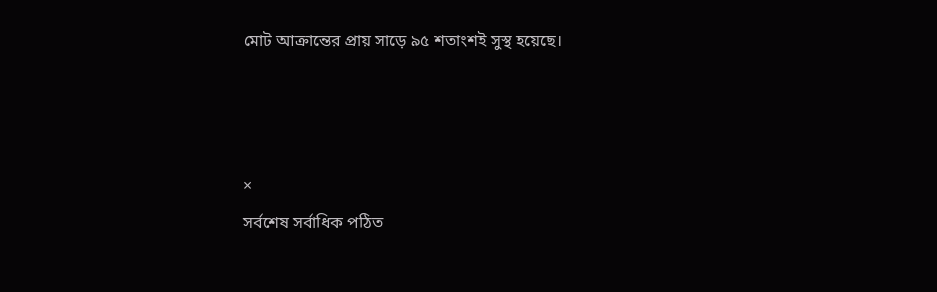মোট আক্রান্তের প্রায় সাড়ে ৯৫ শতাংশই সুস্থ হয়েছে।



×
সর্বশেষ সর্বাধিক পঠিত